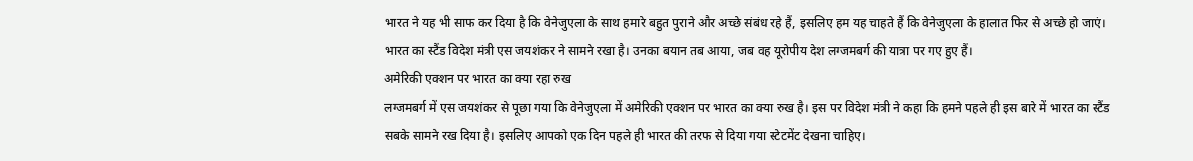भारत ने यह भी साफ कर दिया है कि वेनेजुएला के साथ हमारे बहुत पुराने और अच्छे संबंध रहे हैं, इसलिए हम यह चाहते हैं कि वेनेजुएला के हालात फिर से अच्छे हो जाएं। भारत का स्टैंड विदेश मंत्री एस जयशंकर ने सामने रखा है। उनका बयान तब आया, जब वह यूरोपीय देश लग्जमबर्ग की यात्रा पर गए हुए हैं।
अमेरिकी एक्शन पर भारत का क्या रहा रुख
लग्जमबर्ग में एस जयशंकर से पूछा गया कि वेनेजुएला में अमेरिकी एक्शन पर भारत का क्या रुख है। इस पर विदेश मंत्री ने कहा कि हमने पहले ही इस बारे में भारत का स्टैंड सबके सामने रख दिया है। इसलिए आपको एक दिन पहले ही भारत की तरफ से दिया गया स्टेटमेंट देखना चाहिए।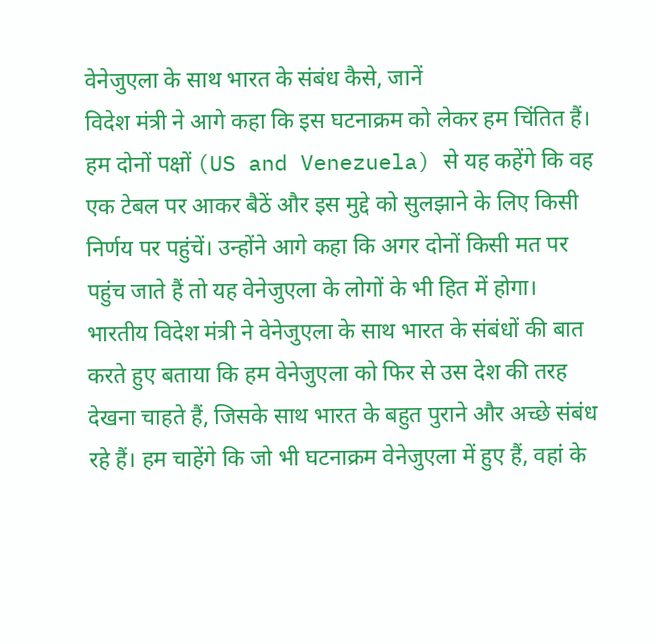वेनेजुएला के साथ भारत के संबंध कैसे, जानें
विदेश मंत्री ने आगे कहा कि इस घटनाक्रम को लेकर हम चिंतित हैं। हम दोनों पक्षों (US and Venezuela) से यह कहेंगे कि वह एक टेबल पर आकर बैठें और इस मुद्दे को सुलझाने के लिए किसी निर्णय पर पहुंचें। उन्होंने आगे कहा कि अगर दोनों किसी मत पर पहुंच जाते हैं तो यह वेनेजुएला के लोगों के भी हित में होगा। भारतीय विदेश मंत्री ने वेनेजुएला के साथ भारत के संबंधों की बात करते हुए बताया कि हम वेनेजुएला को फिर से उस देश की तरह देखना चाहते हैं, जिसके साथ भारत के बहुत पुराने और अच्छे संबंध रहे हैं। हम चाहेंगे कि जो भी घटनाक्रम वेनेजुएला में हुए हैं, वहां के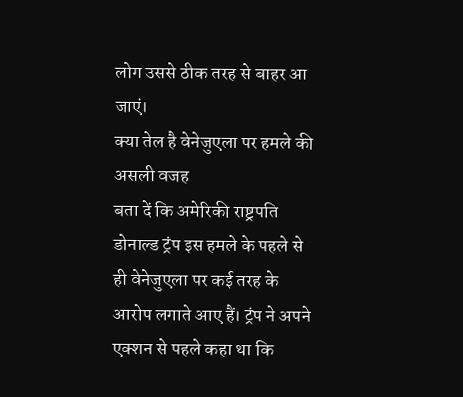लोग उससे ठीक तरह से बाहर आ जाएं।
क्या तेल है वेनेजुएला पर हमले की असली वजह
बता दें कि अमेरिकी राष्ट्रपति डोनाल्ड ट्रंप इस हमले के पहले से ही वेनेजुएला पर कई तरह के आरोप लगाते आए हैं। ट्रंप ने अपने एक्शन से पहले कहा था कि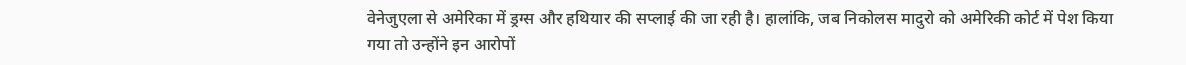वेनेजुएला से अमेरिका में ड्रग्स और हथियार की सप्लाई की जा रही है। हालांकि, जब निकोलस मादुरो को अमेरिकी कोर्ट में पेश किया गया तो उन्होंने इन आरोपों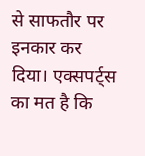से साफतौर पर इनकार कर दिया। एक्सपर्ट्स का मत है कि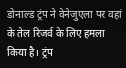डोनाल्ड ट्रंप ने वेनेजुएला पर वहां के तेल रिजर्व के लिए हमला किया है। ट्रंप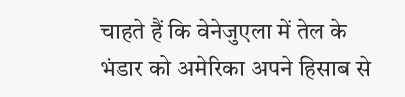चाहते हैं कि वेनेजुएला में तेल के भंडार को अमेरिका अपने हिसाब से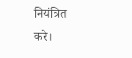नियंत्रित करे।